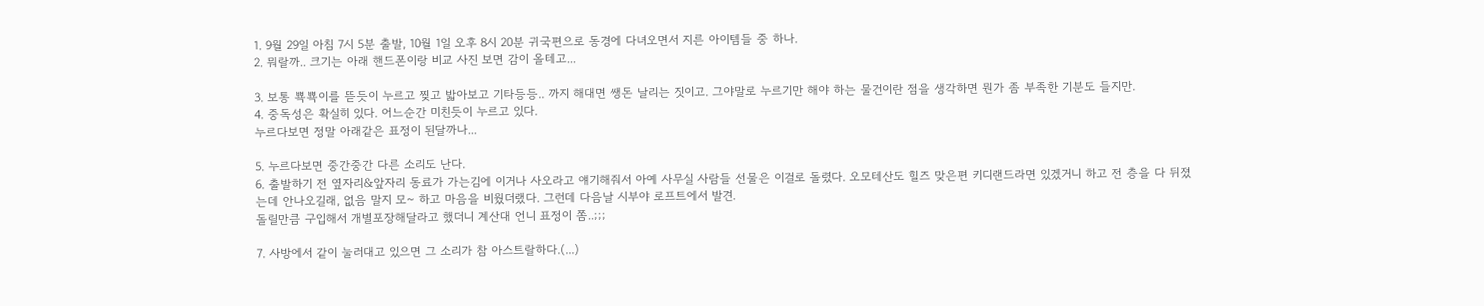1. 9월 29일 아침 7시 5분 출발, 10월 1일 오후 8시 20분 귀국편으로 동경에 다녀오면서 지른 아이템들 중 하나.
2. 뭐랄까.. 크기는 아래 핸드폰이랑 비교 사진 보면 감이 올테고...

3. 보통 뾱뾱이를 뜯듯이 누르고 찢고 밟아보고 기타등등.. 까지 해대면 쌩돈 날리는 짓이고. 그야말로 누르기만 해야 하는 물건이란 점을 생각하면 뭔가 좀 부족한 기분도 들지만.
4. 중독성은 확실히 있다. 어느순간 미친듯이 누르고 있다.
누르다보면 정말 아래같은 표정이 된달까나...

5. 누르다보면 중간중간 다른 소리도 난다.
6. 출발하기 전 옆자리&앞자리 동료가 가는김에 이거나 사오라고 얘기해줘서 아예 사무실 사람들 선물은 이걸로 돌렸다. 오모테산도 힐즈 맞은편 키디랜드라면 있겠거니 하고 전 층을 다 뒤졌는데 안나오길래, 없음 말지 모~ 하고 마음을 비웠더랬다. 그런데 다음날 시부야 로프트에서 발견.
돌릴만큼 구입해서 개별포장해달라고 했더니 계산대 언니 표정이 쫌..;;;

7. 사방에서 같이 눌러대고 있으면 그 소리가 참 아스트랄하다.(...)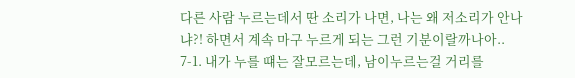다른 사람 누르는데서 딴 소리가 나면, 나는 왜 저소리가 안나냐?! 하면서 계속 마구 누르게 되는 그런 기분이랄까나아..
7-1. 내가 누를 떄는 잘모르는데, 남이누르는걸 거리를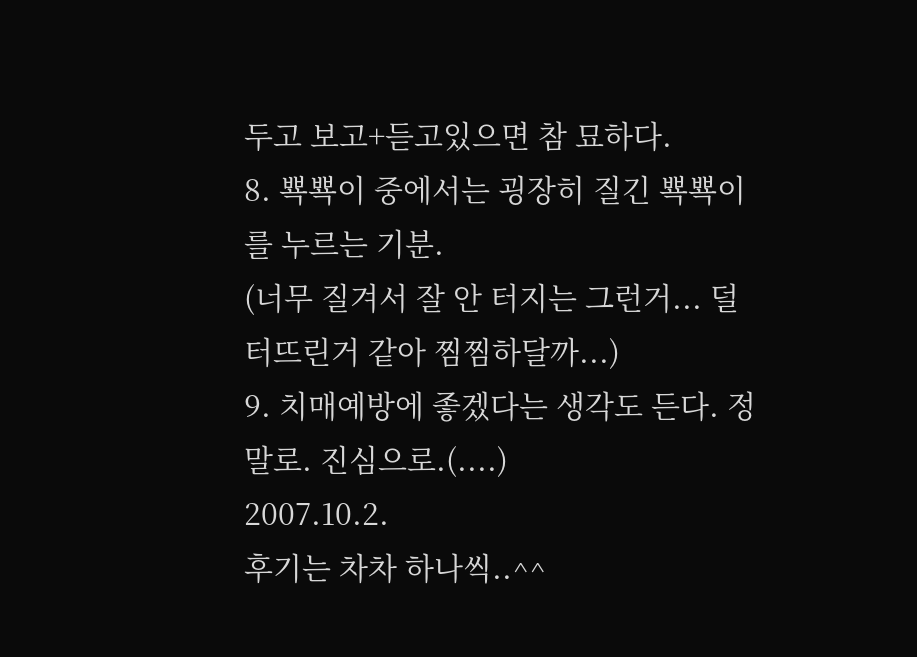두고 보고+듣고있으면 참 묘하다.
8. 뾱뾱이 중에서는 굉장히 질긴 뾱뾱이를 누르는 기분.
(너무 질겨서 잘 안 터지는 그런거... 덜 터뜨린거 같아 찜찜하달까...)
9. 치매예방에 좋겠다는 생각도 든다. 정말로. 진심으로.(....)
2007.10.2.
후기는 차차 하나씩..^^